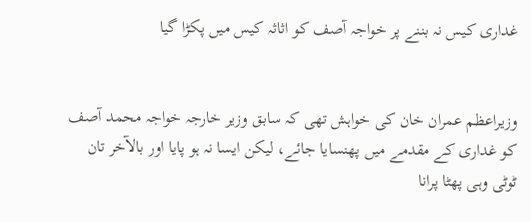غداری کیس نہ بننے پر خواجہ آصف کو اثاثہ کیس میں پکڑا گیا


وزیراعظم عمران خان کی خواہش تھی کہ سابق وزیر خارجہ خواجہ محمد آصف کو غداری کے مقدمے میں پھنسایا جائے، لیکن ایسا نہ ہو پایا اور بالآخر تان ٹوٹی وہی پھٹا پرانا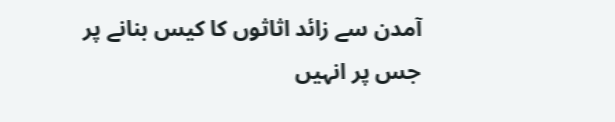آمدن سے زائد اثاثوں کا کیس بنانے پر جس پر انہیں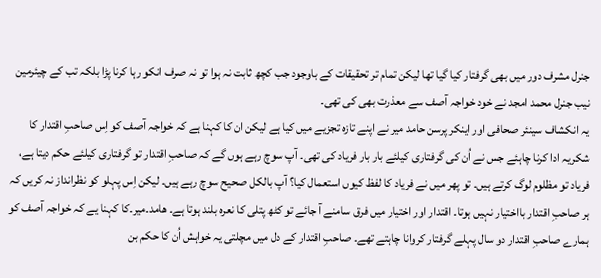جنرل مشرف دور میں بھی گرفتار کیا گیا تھا لیکن تمام تر تحقیقات کے باوجود جب کچھ ثابت نہ ہوا تو نہ صرف انکو رہا کرنا پڑا بلکہ تب کے چیئرمین نیب جنرل محمد امجد نے خود خواجہ آصف سے معذرت بھی کی تھی۔
یہ انکشاف سینئر صحافی اور اینکر پرسن حامد میر نے اپنے تازہ تجزیے میں کیا ہے لیکن ان کا کہنا ہے کہ خواجہ آصف کو اِس صاحبِ اقتدار کا شکریہ ادا کرنا چاہئے جس نے اُن کی گرفتاری کیلئے بار بار فریاد کی تھی۔ آپ سوچ رہے ہوں گے کہ صاحبِ اقتدار تو گرفتاری کیلئے حکم دیتا ہے، فریاد تو مظلوم لوگ کرتے ہیں۔ تو پھر میں نے فریاد کا لفظ کیوں استعمال کیا؟ آپ بالکل صحیح سوچ رہے ہیں۔ لیکن اِس پہلو کو نظرانداز نہ کریں کہ ہر صاحبِ اقتدار بااختیار نہیں ہوتا۔ اقتدار اور اختیار میں فرق سامنے آ جائے تو کٹھ پتلی کا نعرہ بلند ہوتا ہے۔ ھامد۔میر۔کا کہنا یے کہ خواجہ آصف کو ہمارے صاحبِ اقتدار دو سال پہلے گرفتار کروانا چاہتے تھے۔ صاحبِ اقتدار کے دل میں مچلتی یہ خواہش اُن کا حکم بن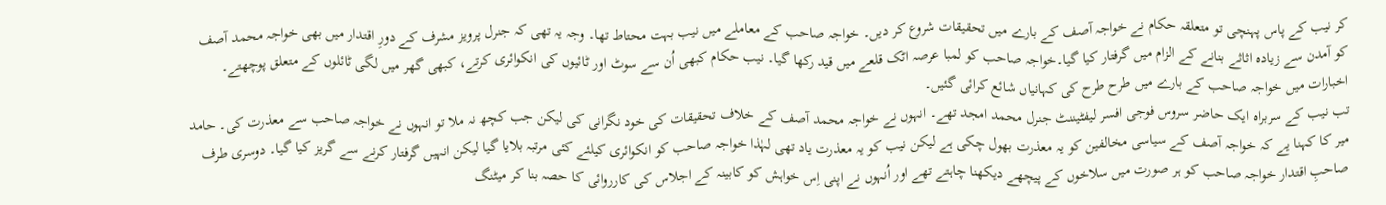کر نیب کے پاس پہنچی تو متعلقہ حکام نے خواجہ آصف کے بارے میں تحقیقات شروع کر دیں۔ خواجہ صاحب کے معاملے میں نیب بہت محتاط تھا۔ وجہ یہ تھی کہ جنرل پرویز مشرف کے دورِ اقتدار میں بھی خواجہ محمد آصف کو آمدن سے زیادہ اثاثے بنانے کے الزام میں گرفتار کیا گیا۔خواجہ صاحب کو لمبا عرصہ اٹک قلعے میں قید رکھا گیا۔ نیب حکام کبھی اُن سے سوٹ اور ٹائیوں کی انکوائری کرتے، کبھی گھر میں لگی ٹائلوں کے متعلق پوچھتے۔ اخبارات میں خواجہ صاحب کے بارے میں طرح طرح کی کہانیاں شائع کرائی گئیں۔
تب نیب کے سربراہ ایک حاضر سروس فوجی افسر لیفٹیننٹ جنرل محمد امجد تھے۔ انہوں نے خواجہ محمد آصف کے خلاف تحقیقات کی خود نگرانی کی لیکن جب کچھ نہ ملا تو انہوں نے خواجہ صاحب سے معذرت کی۔ حامد میر کا کہنا یے کہ خواجہ آصف کے سیاسی مخالفین کو یہ معذرت بھول چکی ہے لیکن نیب کو یہ معذرت یاد تھی لہٰذا خواجہ صاحب کو انکوائری کیلئے کئی مرتبہ بلایا گیا لیکن انہیں گرفتار کرنے سے گریز کیا گیا۔ دوسری طرف صاحبِ اقتدار خواجہ صاحب کو ہر صورت میں سلاخوں کے پیچھے دیکھنا چاہتے تھے اور اُنہوں نے اپنی اِس خواہش کو کابینہ کے اجلاس کی کارروائی کا حصہ بنا کر میٹنگ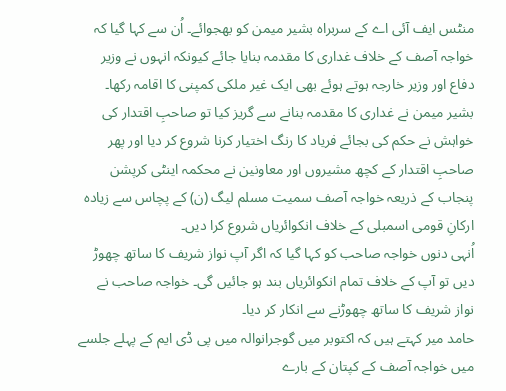منٹس ایف آئی اے کے سربراہ بشیر میمن کو بھجوائے۔ اُن سے کہا گیا کہ خواجہ آصف کے خلاف غداری کا مقدمہ بنایا جائے کیونکہ انہوں نے وزیر دفاع اور وزیر خارجہ ہوتے ہوئے بھی ایک غیر ملکی کمپنی کا اقامہ رکھا۔
بشیر میمن نے غداری کا مقدمہ بنانے سے گریز کیا تو صاحبِ اقتدار کی خواہش نے حکم کی بجائے فریاد کا رنگ اختیار کرنا شروع کر دیا اور پھر صاحبِ اقتدار کے کچھ مشیروں اور معاونین نے محکمہ اینٹی کرپشن پنجاب کے ذریعہ خواجہ آصف سمیت مسلم لیگ (ن) کے پچاس سے زیادہ ارکانِ قومی اسمبلی کے خلاف انکوائریاں شروع کرا دیں۔
اُنہی دنوں خواجہ صاحب کو کہا گیا کہ اگر آپ نواز شریف کا ساتھ چھوڑ دیں تو آپ کے خلاف تمام انکوائریاں بند ہو جائیں گی۔ خواجہ صاحب نے نواز شریف کا ساتھ چھوڑنے سے انکار کر دیا۔
حامد میر کہتے ہیں کہ اکتوبر میں گوجرانوالہ میں پی ڈی ایم کے پہلے جلسے میں خواجہ آصف کے کپتان کے بارے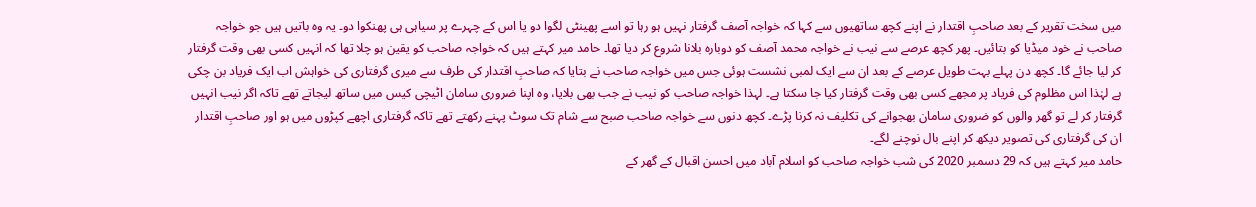میں سخت تقریر کے بعد صاحبِ اقتدار نے اپنے کچھ ساتھیوں سے کہا کہ خواجہ آصف گرفتار نہیں ہو رہا تو اسے پھینٹی لگوا دو یا اس کے چہرے پر سیاہی ہی پھنکوا دو۔ یہ وہ باتیں ہیں جو خواجہ صاحب نے خود میڈیا کو بتائیں۔ پھر کچھ عرصے سے نیب نے خواجہ محمد آصف کو دوبارہ بلانا شروع کر دیا تھا۔ حامد میر کہتے ہیں کہ خواجہ صاحب کو یقین ہو چلا تھا کہ انہیں کسی بھی وقت گرفتار کر لیا جائے گا۔ کچھ دن پہلے بہت طویل عرصے کے بعد ان سے ایک لمبی نشست ہوئی جس میں خواجہ صاحب نے بتایا کہ صاحبِ اقتدار کی طرف سے میری گرفتاری کی خواہش اب ایک فریاد بن چکی ہے لہٰذا اس مظلوم کی فریاد پر مجھے کسی بھی وقت گرفتار کیا جا سکتا ہے۔ لہذا خواجہ صاحب کو نیب نے جب بھی بلایا، وہ اپنا ضروری سامان اٹیچی کیس میں ساتھ لیجاتے تھے تاکہ اگر نیب انہیں گرفتار کر لے تو گھر والوں کو ضروری سامان بھجوانے کی تکلیف نہ کرنا پڑے۔ کچھ دنوں سے خواجہ صاحب صبح سے شام تک سوٹ پہنے رکھتے تھے تاکہ گرفتاری اچھے کپڑوں میں ہو اور صاحبِ اقتدار ان کی گرفتاری کی تصویر دیکھ کر اپنے بال نوچنے لگے۔
حامد میر کہتے ہیں کہ 29 دسمبر 2020 کی شب خواجہ صاحب کو اسلام آباد میں احسن اقبال کے گھر کے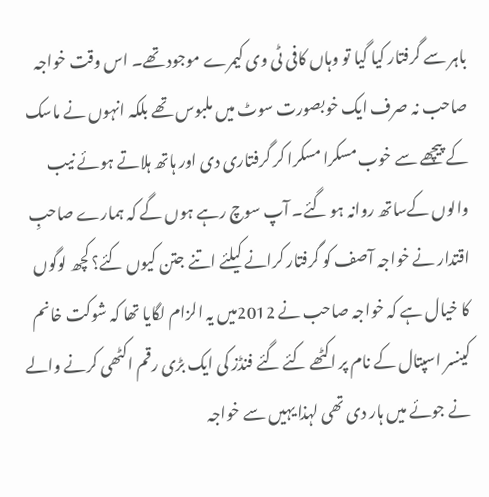باہر سے گرفتار کیا گیا تو وہاں کافی ٹی وی کیمرے موجود تھے۔ اس وقت خواجہ صاحب نہ صرف ایک خوبصورت سوٹ میں ملبوس تھے بلکہ انہوں نے ماسک کے پیچھے سے خوب مسکرا مسکرا کر گرفتاری دی اور ہاتھ ہلاتے ہوئے نیب والوں کےساتھ روانہ ہو گئے۔ آپ سوچ رہے ہوں گے کہ ہمارے صاحبِ اقتدار نے خواجہ آصف کو گرفتار کرانے کیلئے اتنے جتن کیوں کئے؟ کچھ لوگوں کا خیال ہے کہ خواجہ صاحب نے 2012میں یہ الزام لگایا تھا کہ شوکت خانم کینسر اسپتال کے نام پر اکٹھے کئے گئے فنڈز کی ایک بڑی رقم اکٹھی کرنے والے نے جوئے میں ہار دی تھی لہذا یہیں سے خواجہ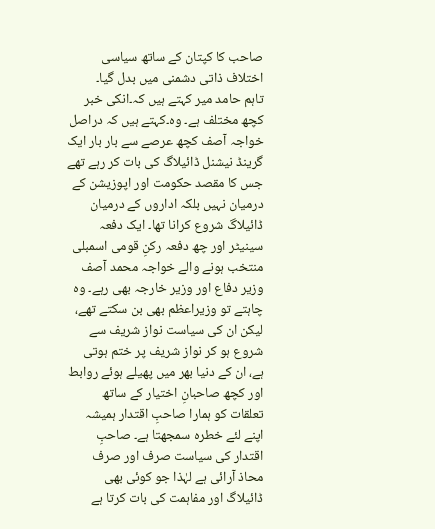صاحب کا کپتان کے ساتھ سیاسی اختلاف ذاتی دشمنی میں بدل گیا۔
تاہم حامد میر کہتے ہیں کہ۔انکی خبر کچھ مختلف ہے۔ وہ۔کہتے ہیں کہ دراصل خواجہ آصف کچھ عرصے سے بار بار ایک گرینڈ نیشنل ڈائیلاگ کی بات کر رہے تھے جس کا مقصد حکومت اور اپوزیشن کے درمیان نہیں بلکہ اداروں کے درمیان ڈائیلاگ شروع کرانا تھا۔ ایک دفعہ سینیٹر اور چھ دفعہ رکنِ قومی اسمبلی منتخب ہونے والے خواجہ محمد آصف وزیر دفاع اور وزیر خارجہ بھی رہے۔ وہ چاہتے تو وزیراعظم بھی بن سکتے تھے، لیکن ان کی سیاست نواز شریف سے شروع ہو کر نواز شریف پر ختم ہوتی ہے، ان کے دنیا بھر میں پھیلے ہوئے روابط اور کچھ صاحبانِ اختیار کے ساتھ تعلقات کو ہمارا صاحبِ اقتدار ہمیشہ اپنے لئے خطرہ سمجھتا ہے۔ صاحبِ اقتدار کی سیاست صرف اور صرف محاذ آرائی ہے لہٰذا جو کوئی بھی ڈائیلاگ اور مفاہمت کی بات کرتا ہے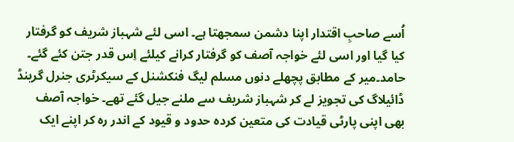اُسے صاحبِ اقتدار اپنا دشمن سمجھتا ہے۔ اسی لئے شہباز شریف کو گرفتار کیا گیا اور اسی لئے خواجہ آصف کو گرفتار کرانے کیلئے اِس قدر جتن کئے گئے۔ حامد۔میر کے مطابق پچھلے دنوں مسلم لیگ فنکشنل کے سیکرٹری جنرل گرینڈ ڈائیلاگ کی تجویز لے کر شہباز شریف سے ملنے جیل گئے تھے۔ خواجہ آصف بھی اپنی پارٹی قیادت کی متعین کردہ حدود و قیود کے اندر رہ کر اپنے ایک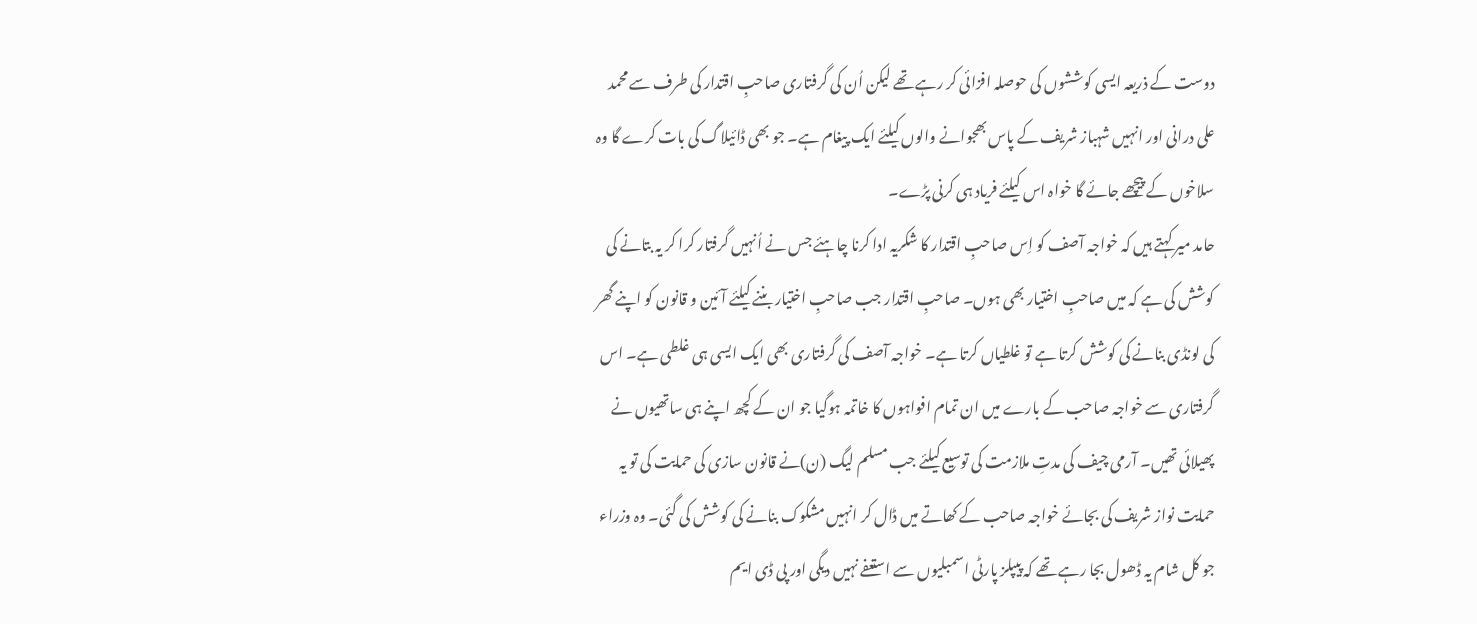دوست کے ذریعہ ایسی کوششوں کی حوصلہ افزائی کر رہے تھے لیکن اُن کی گرفتاری صاحبِ اقتدار کی طرف سے محمد علی درانی اور انہیں شہباز شریف کے پاس بھجوانے والوں کیلئے ایک پیغام ہے۔ جو بھی ڈائیلاگ کی بات کرے گا وہ سلاخوں کے پیچھے جائے گا خواہ اس کیلئے فریاد ہی کرنی پڑے۔
حامد میر کہتے ہیں کہ خواجہ آصف کو اِس صاحبِ اقتدار کا شکریہ ادا کرنا چاہئے جس نے اُنہیں گرفتار کرا کر یہ بتانے کی کوشش کی ہے کہ میں صاحبِ اختیار بھی ہوں۔ صاحبِ اقتدار جب صاحبِ اختیار بننے کیلئے آئین و قانون کو اپنے گھر کی لونڈی بنانے کی کوشش کرتا ہے تو غلطیاں کرتا ہے۔ خواجہ آصف کی گرفتاری بھی ایک ایسی ہی غلطی ہے۔ اس گرفتاری سے خواجہ صاحب کے بارے میں ان تمام افواہوں کا خاتمہ ہوگیا جو ان کے کچھ اپنے ہی ساتھیوں نے پھیلائی تھیں۔ آرمی چیف کی مدتِ ملازمت کی توسیع کیلئے جب مسلم لیگ (ن)نے قانون سازی کی حمایت کی تو یہ حمایت نواز شریف کی بجائے خواجہ صاحب کے کھاتے میں ڈال کر انہیں مشکوک بنانے کی کوشش کی گئی۔ وہ وزراء جو کل شام یہ ڈھول بجا رہے تھے کہ پیپلز پارٹی اسمبلیوں سے استعفے نہیں دیگی اور پی ڈی ایم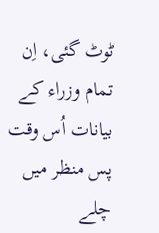ٹوٹ گئی، اِن تمام وزراء کے بیانات اُس وقت پس منظر میں چلے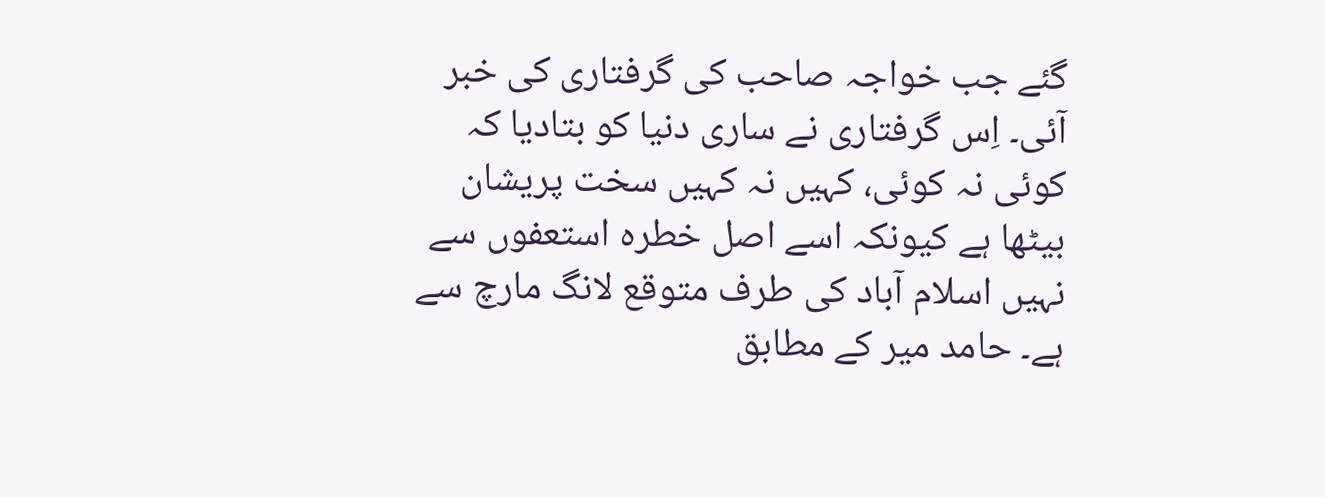گئے جب خواجہ صاحب کی گرفتاری کی خبر آئی۔ اِس گرفتاری نے ساری دنیا کو بتادیا کہ کوئی نہ کوئی، کہیں نہ کہیں سخت پریشان بیٹھا ہے کیونکہ اسے اصل خطرہ استعفوں سے نہیں اسلام آباد کی طرف متوقع لانگ مارچ سے ہے۔ حامد میر کے مطابق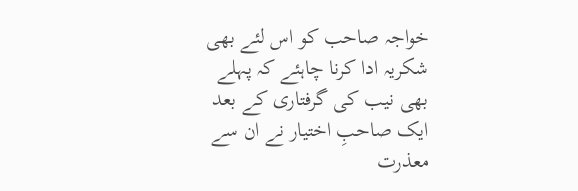خواجہ صاحب کو اس لئے بھی شکریہ ادا کرنا چاہئے کہ پہلے بھی نیب کی گرفتاری کے بعد ایک صاحبِ اختیار نے ان سے معذرت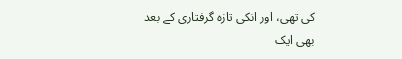کی تھی، اور انکی تازہ گرفتاری کے بعد بھی ایک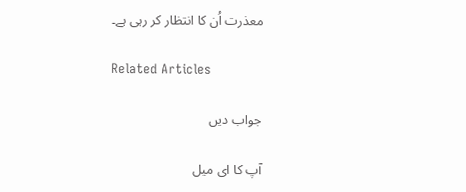معذرت اُن کا انتظار کر رہی ہے۔

Related Articles

جواب دیں

آپ کا ای میل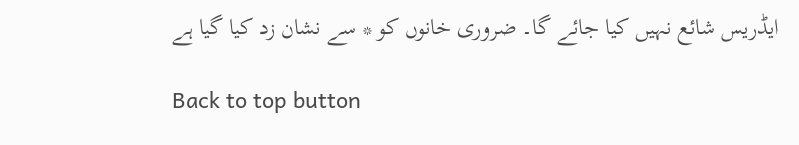ایڈریس شائع نہیں کیا جائے گا۔ ضروری خانوں کو * سے نشان زد کیا گیا ہے

Back to top button